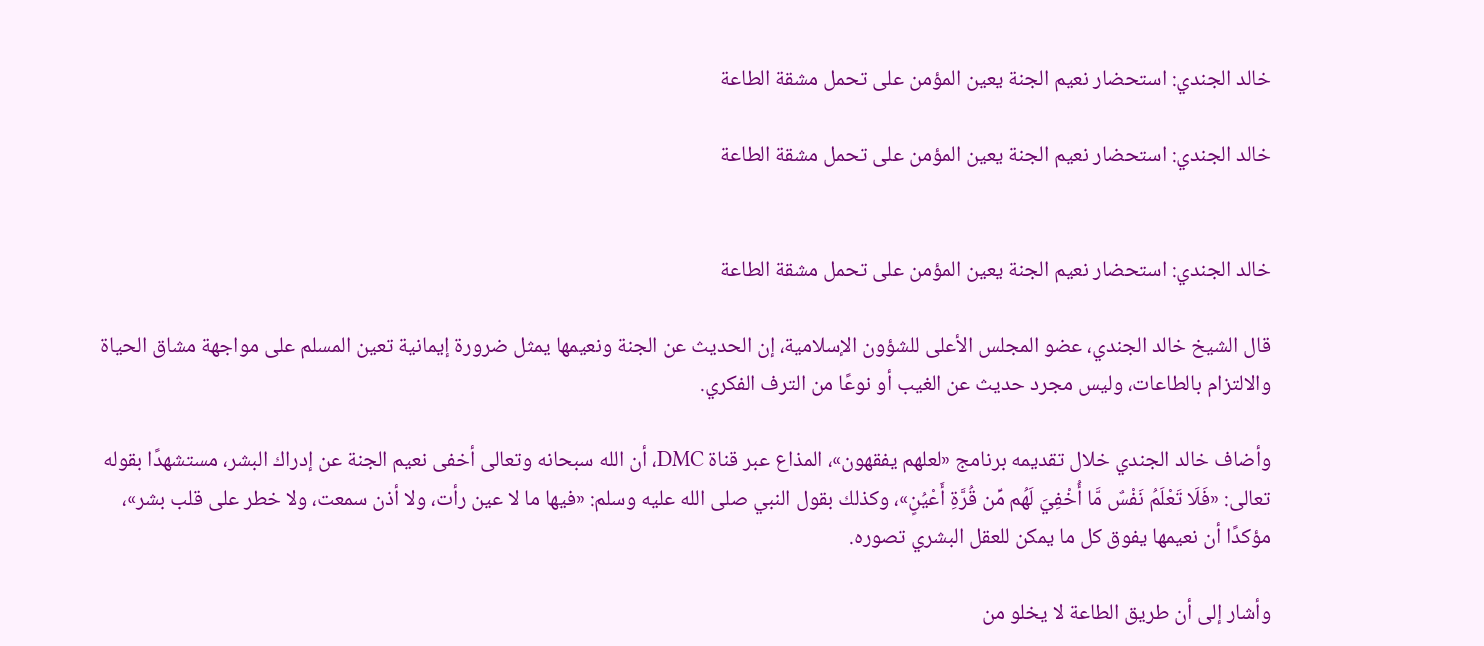خالد الجندي: استحضار نعيم الجنة يعين المؤمن على تحمل مشقة الطاعة

خالد الجندي: استحضار نعيم الجنة يعين المؤمن على تحمل مشقة الطاعة


خالد الجندي: استحضار نعيم الجنة يعين المؤمن على تحمل مشقة الطاعة

قال الشيخ خالد الجندي، عضو المجلس الأعلى للشؤون الإسلامية، إن الحديث عن الجنة ونعيمها يمثل ضرورة إيمانية تعين المسلم على مواجهة مشاق الحياة والالتزام بالطاعات، وليس مجرد حديث عن الغيب أو نوعًا من الترف الفكري.

وأضاف خالد الجندي خلال تقديمه برنامج «لعلهم يفقهون»، المذاع عبر قناة DMC، أن الله سبحانه وتعالى أخفى نعيم الجنة عن إدراك البشر، مستشهدًا بقوله تعالى: «فَلَا تَعْلَمُ نَفْسٌ مَّا أُخْفِيَ لَهُم مِّن قُرَّةِ أَعْيُنٍ»، وكذلك بقول النبي صلى الله عليه وسلم: «فيها ما لا عين رأت، ولا أذن سمعت، ولا خطر على قلب بشر»، مؤكدًا أن نعيمها يفوق كل ما يمكن للعقل البشري تصوره.

وأشار إلى أن طريق الطاعة لا يخلو من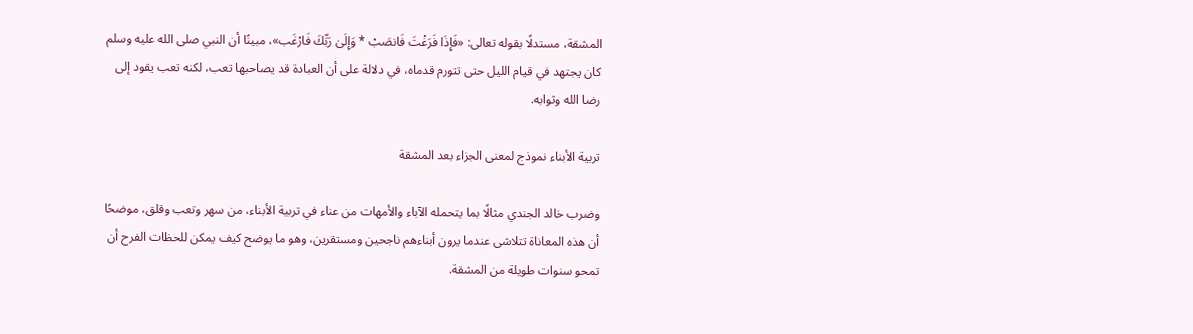المشقة، مستدلًا بقوله تعالى: «فَإِذَا فَرَغْتَ فَانصَبْ * وَإِلَىٰ رَبِّكَ فَارْغَب»، مبينًا أن النبي صلى الله عليه وسلم كان يجتهد في قيام الليل حتى تتورم قدماه، في دلالة على أن العبادة قد يصاحبها تعب، لكنه تعب يقود إلى رضا الله وثوابه.

تربية الأبناء نموذج لمعنى الجزاء بعد المشقة

وضرب خالد الجندي مثالًا بما يتحمله الآباء والأمهات من عناء في تربية الأبناء، من سهر وتعب وقلق، موضحًا أن هذه المعاناة تتلاشى عندما يرون أبناءهم ناجحين ومستقرين، وهو ما يوضح كيف يمكن للحظات الفرح أن تمحو سنوات طويلة من المشقة.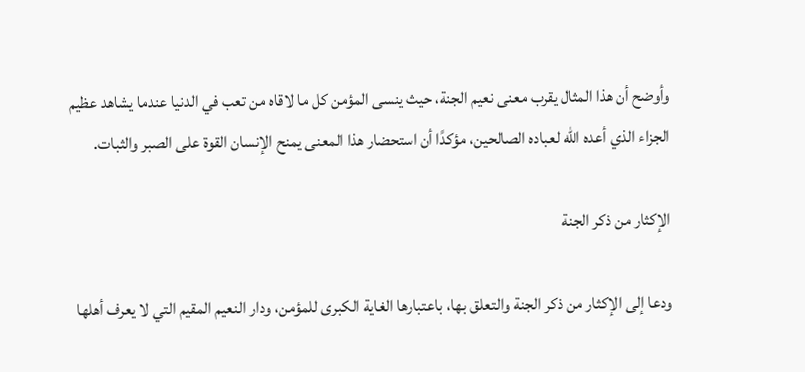وأوضح أن هذا المثال يقرب معنى نعيم الجنة، حيث ينسى المؤمن كل ما لاقاه من تعب في الدنيا عندما يشاهد عظيم الجزاء الذي أعده الله لعباده الصالحين، مؤكدًا أن استحضار هذا المعنى يمنح الإنسان القوة على الصبر والثبات.

الإكثار من ذكر الجنة

ودعا إلى الإكثار من ذكر الجنة والتعلق بها، باعتبارها الغاية الكبرى للمؤمن، ودار النعيم المقيم التي لا يعرف أهلها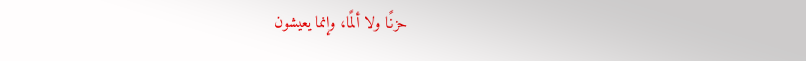حزنًا ولا ألمًا، وإنما يعيشون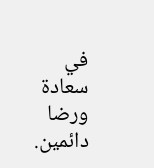في سعادة ورضا دائمين.